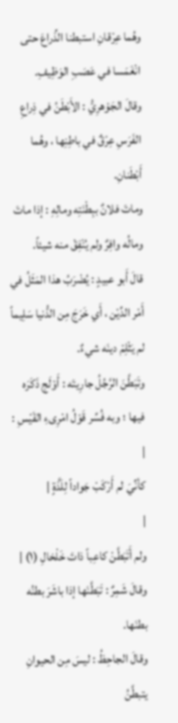وهُما عِرْقانِ استبطنا الذِّراعَ حتى انْغَمَسا في عَصَبِ الوَظِيفِ.
وقالَ الجَوْهرِيُّ : الأَبْطَنُ في ذِراعِ الفَرَسِ عِرْقٌ في باطِنِها ، وهُما أَبْطَنانِ.
وماتَ فلانٌ ببِطْنَتِه ومالِهِ : إذا ماتَ ومالُه وافِرٌ ولم يُنْفِقْ منه شيئاً.
قالَ أَبو عبيدٍ : يُضْرَبُ هذا المَثَلُ في أَمْر الدِّيْن ، أَي خَرَجَ مِن الدُّنيا سَلِيماً لم يَثْلِمْ دينَه شيءٌ.
وتَبَطَّنَ الرَّجُلُ جارِيتَه : أَوْلَج ذَكَرَه فيها ؛ وبه فُسِّر قَوْلُ امْرِىءِ القَيْسِ :
|
كأنِّيَ لم أَرْكَبْ جَواداً لِلَذَّةٍ |
|
ولم أَتَبَطَّنْ كاعِباً ذاتَ خَلْخالِ (١) |
وقالَ شَمِرٌ : تَبَطَّنَها إذا باشَرَ بطنُه بطنَها.
وقالَ الجاحِظُ : ليسَ مِن الحيوانِ يتبطَّنُ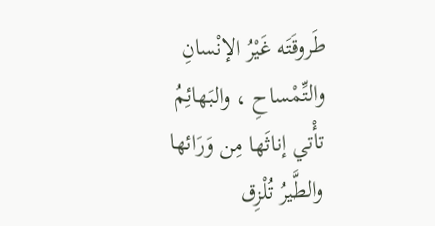طَروقَتَه غَيْرُ الإنْسانِ والتِّمْساحِ ، والبَهائِمُ تأْتي إناثَها مِن وَرَائها والطَّيرُ تُلْزِق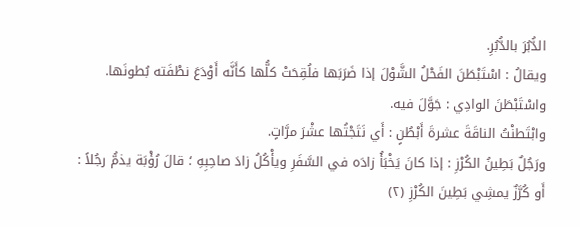الدُّبُرَ بالدُّبُرِ.
ويقالُ : اسْتَبْطَنَ الفَحْلُ الشَّوْلَ إذا ضَرَبَها فلُقِحَتْ كلُّها كأَنَّه أَوْدَعَ نطْفَته بُطونَها.
واسْتَبْطَنَ الوادِي : جَوَّلَ فيه.
وابْتَطنْتُ الناقَةَ عشرةَ أَبْطُنٍ : أَي نَتَجْتُها عشْرَ مرَّاتٍ.
ورَجُلٌ بَطِينُ الكُرْزِ : إذا كانَ يَخْبَأُ زادَه في السَّفَرِ ويأْكُلُ زادَ صاحِبِهِ ؛ قالَ رُؤْبَة يذمُّ رجُلاً :
أَو كُرَّزٌ يمشِي بَطِينَ الكُرْزِ (٢)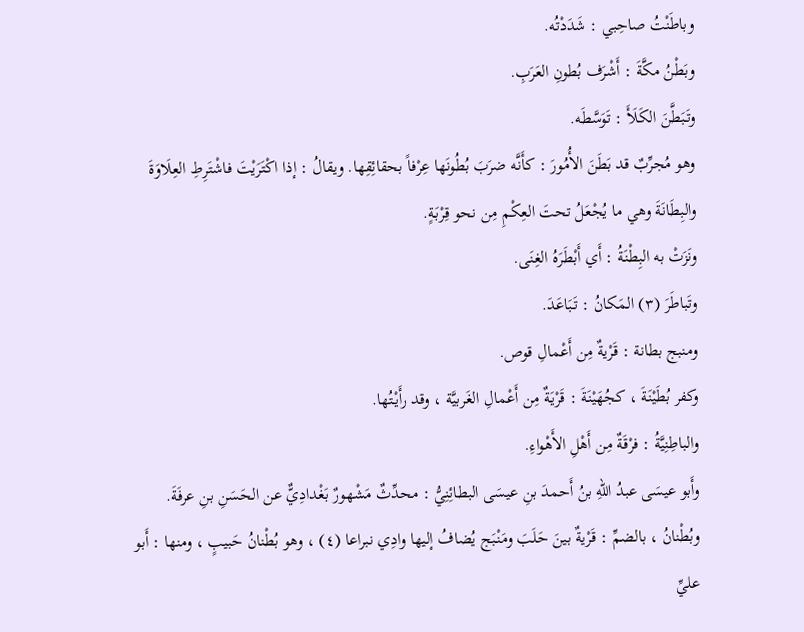وباطَنْتُ صاحِبي : شَدَدْتُه.
وبَطْنُ مكَّةَ : أَشْرَف بُطونِ العَرَبِ.
وتَبَطَّنَ الكَلَأَ : تَوَسَّطَه.
وهو مُجرِّبٌ قد بَطَنَ الأُمُورَ : كأَنَّه ضرَبَ بُطُونَها عِرْفاً بحقائِقِها. ويقالُ : إذا اكْتَرَيْتَ فاشْتَرِطِ العِلَاوَةَ والبِطَانَةَ وهي ما يُجْعَلُ تحتَ العِكْمِ مِن نحو قِرْبَةٍ.
ونَزَتْ به البِطْنَةُ : أَي أَبْطَرَهُ الغِنَى.
وتَباطَرَ (٣) المَكانُ : تَبَاعَدَ.
ومنبج بطانة : قَرْيةٌ مِن أَعْمالِ قوص.
وكفر بُطَيْنَةَ ، كجُهَيْنَةَ : قَرْيَةٌ مِن أَعْمالِ الغَربيَّة ، وقد رأَيْتُها.
والباطِنِيَّةُ : فرْقَةٌ مِن أَهْلِ الأَهْواءِ.
وأَبو عيسَى عبدُ اللهِ بنُ أَحمدَ بنِ عيسَى البطائِنِيُّ : محدِّثٌ مَشْهورٌ بَغْدادِيٌّ عن الحَسَنِ بنِ عرفَةَ.
وبُطْنانُ ، بالضمِّ : قَرْيةٌ بينَ حَلَبَ ومَنْبَج يُضافُ إليها وادِي نبراعا (٤) ، وهو بُطْنانُ حَبيبٍ ، ومنها : أَبو عليِّ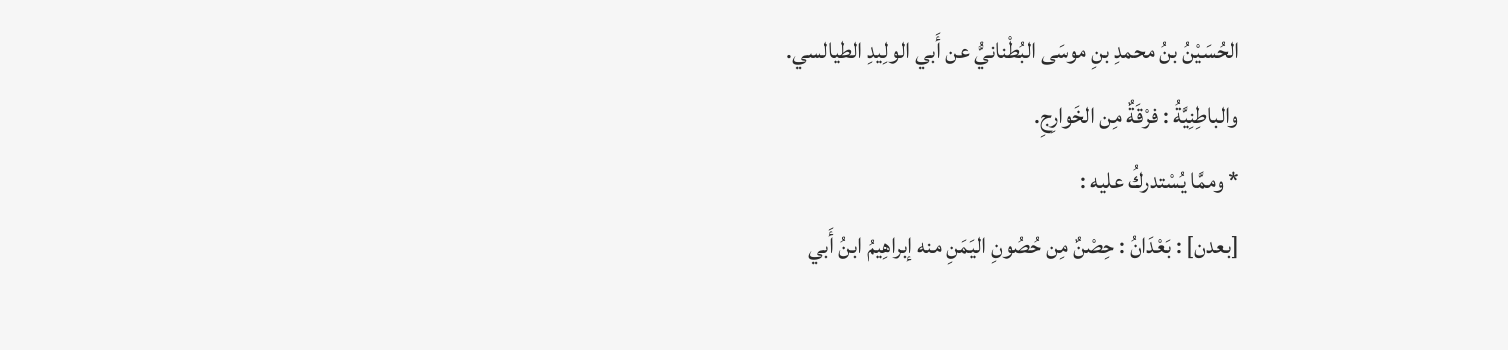الحُسَيْنُ بنُ محمدِ بنِ موسَى البُطْنانيُّ عن أَبي الولِيدِ الطيالسي.
والباطِنِيَّةُ : فرْقَةٌ مِن الخَوارِجِ.
* وممَّا يُسْتدركُ عليه :
[بعدن] : بَعْدَانُ : حِصْنٌ مِن حُصُونِ اليَمَنِ منه إبراهِيمُ ابنُ أَبي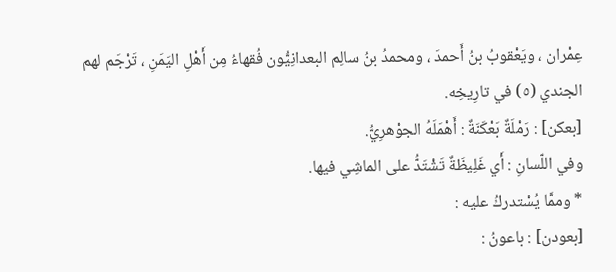عِمْران ، ويَعْقوبُ بنُ أَحمدَ ، ومحمدُ بنُ سالِم البعدانِيُّون فُقهاءُ مِن أَهْلِ اليَمَنِ ، تَرْجَم لهم الجندي (٥) في تارِيخِه.
[بعكن] : رَمْلَةٌ بَعْكَنَةٌ : أَهْمَلَهُ الجوْهرِيُّ.
وفي اللّسانِ : أَي غَلِيظَةٌ تَشْتَدُّ على الماشِي فيها.
* وممَّا يُسْتدركُ عليه :
[بعودن] : باعونُ :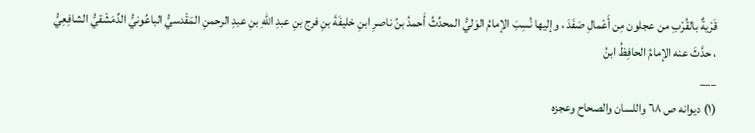قَرْيةٌ بالقُرْبِ من عجلون مِن أَعْمالِ صَفَدَ ، وإليها نُسِبَ الإمامُ الوَليُّ المحدِّثُ أَحمدُ بنُ ناصرِ ابنِ خليفَةَ بنِ فرج بنِ عبدِ اللهِ بنِ عبدِ الرحمنِ المَقْدسيُّ الباعُونيُّ الدِّمَشْقيُّ الشافِعِيُّ ، حدَّثَ عنه الإمامُ الحافِظُ ابنُ
___
(١) ديوانه ص ٦٨ واللسان والصحاح وعجزه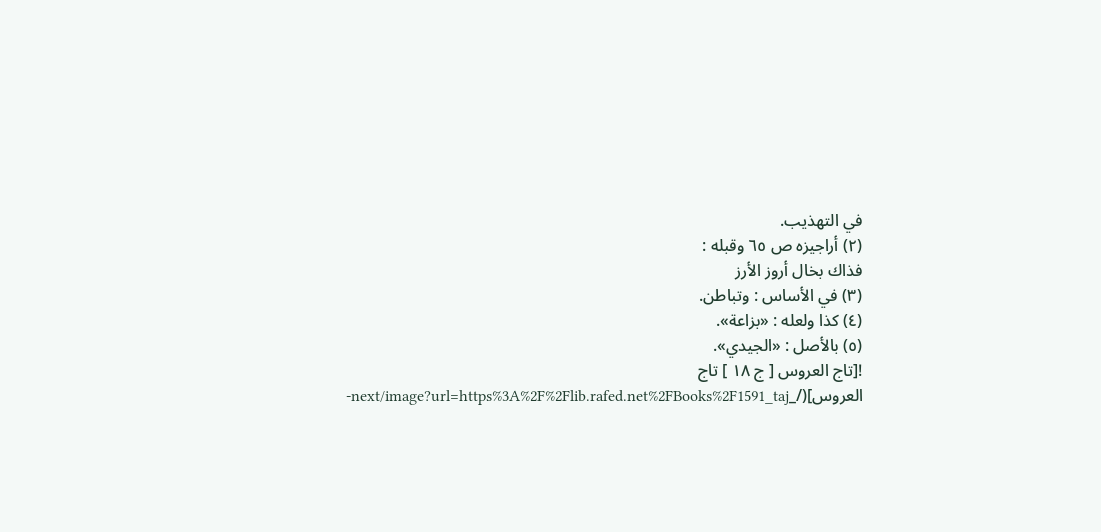في التهذيب.
(٢) أراجيزه ص ٦٥ وقبله :
فذاك بخال أروز الأرز
(٣) في الأساس : وتباطن.
(٤) كذا ولعله : «بزاعة».
(٥) بالأصل : «الجيدي».
![تاج العروس [ ج ١٨ ] تاج العروس](/_next/image?url=https%3A%2F%2Flib.rafed.net%2FBooks%2F1591_taj-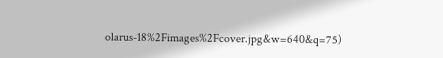olarus-18%2Fimages%2Fcover.jpg&w=640&q=75)